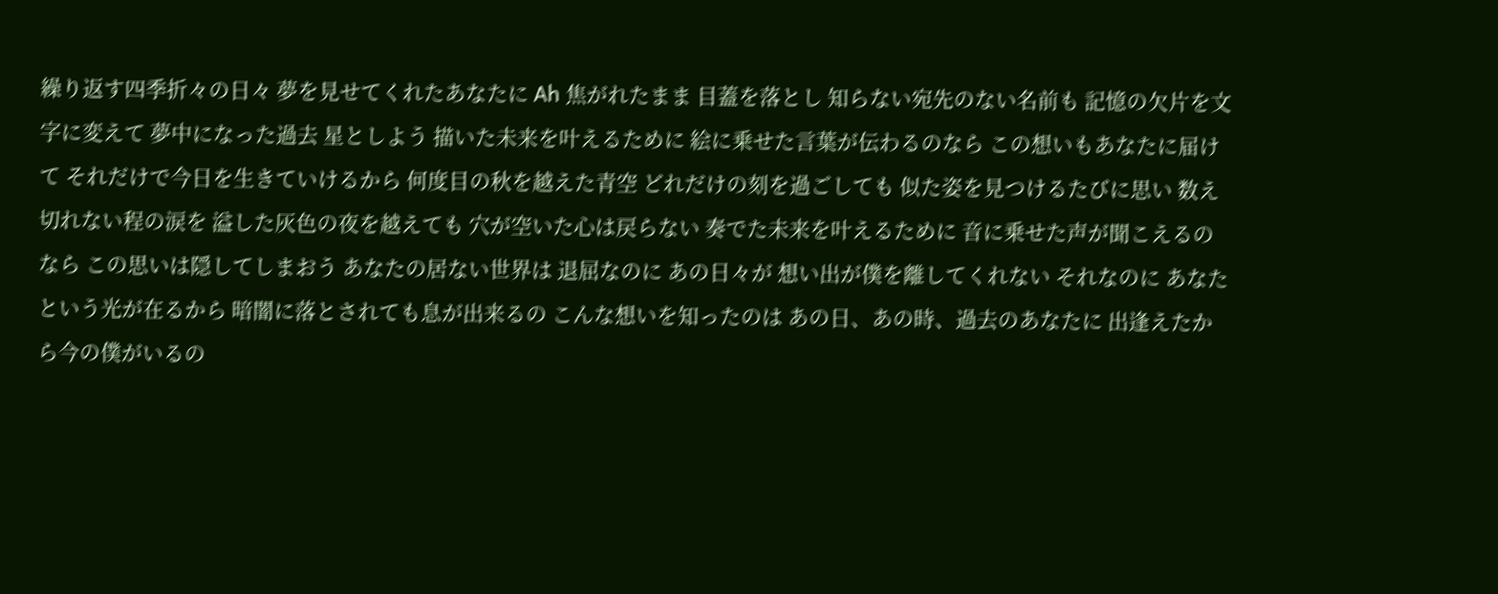繰り返す四季折々の日々 夢を見せてくれたあなたに Ah 焦がれたまま 目蓋を落とし 知らない宛先のない名前も 記憶の欠片を文字に変えて 夢中になった過去 星としよう 描いた未来を叶えるために 絵に乗せた言葉が伝わるのなら この想いもあなたに届けて それだけで今日を生きていけるから 何度目の秋を越えた青空 どれだけの刻を過ごしても 似た姿を見つけるたびに思い 数え切れない程の涙を 溢した灰色の夜を越えても 穴が空いた心は戻らない 奏でた未来を叶えるために 音に乗せた声が聞こえるのなら この思いは隠してしまおう あなたの居ない世界は 退屈なのに あの日々が 想い出が僕を離してくれない それなのに あなたという光が在るから 暗闇に落とされても息が出来るの こんな想いを知ったのは あの日、あの時、過去のあなたに 出逢えたから今の僕がいるの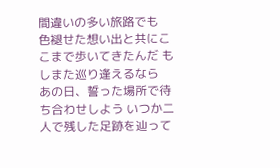間違いの多い旅路でも  色褪せた想い出と共にここまで歩いてきたんだ もしまた巡り逢えるなら  あの日、誓った場所で待ち合わせしよう いつか二人で残した足跡を辿って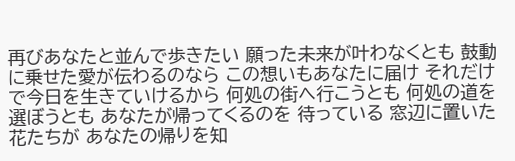再びあなたと並んで歩きたい 願った未来が叶わなくとも 鼓動に乗せた愛が伝わるのなら この想いもあなたに届け それだけで今日を生きていけるから 何処の街へ行こうとも 何処の道を選ぼうとも あなたが帰ってくるのを 待っている 窓辺に置いた花たちが あなたの帰りを知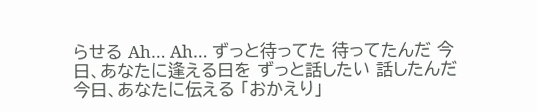らせる Ah… Ah… ずっと待ってた 待ってたんだ 今日、あなたに逢える日を ずっと話したい 話したんだ 今日、あなたに伝える 「おかえり」